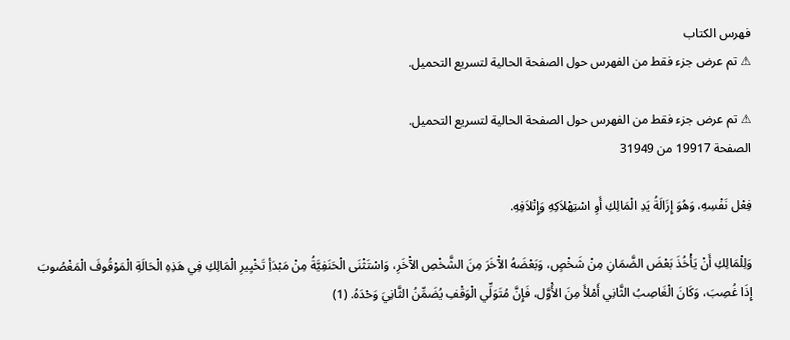فهرس الكتاب
⚠ تم عرض جزء فقط من الفهرس حول الصفحة الحالية لتسريع التحميل.

⚠ تم عرض جزء فقط من الفهرس حول الصفحة الحالية لتسريع التحميل.
الصفحة 19917 من 31949

فِعْل نَفْسِهِ، وَهُوَ إِزَالَةُ يَدِ الْمَالِكِ أَوِ اسْتِهْلاَكِهِ وَإِتْلاَفِهِ.

وَلِلْمَالِكِ أَنْ يَأْخُذَ بَعْضَ الضَّمَانِ مِنْ شَخْصٍ، وَبَعْضَهُ الآْخَرَ مِنَ الشَّخْصِ الآْخَرِ، وَاسْتَثْنَى الْحَنَفِيَّةُ مِنْ مَبْدَأِ تَخْيِيرِ الْمَالِكِ فِي هَذِهِ الْحَالَةِ الْمَوْقُوفَ الْمَغْصُوبَ إِذَا غُصِبَ، وَكَانَ الْغَاصِبُ الثَّانِي أَمْلأَ مِنَ الأَْوَّل، فَإِنَّ مُتَوَلِّي الْوَقْفِ يُضَمِّنُ الثَّانِيَ وَحْدَهُ. (1)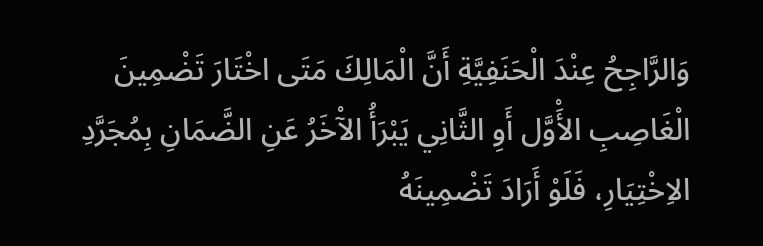وَالرَّاجِحُ عِنْدَ الْحَنَفِيَّةِ أَنَّ الْمَالِكَ مَتَى اخْتَارَ تَضْمِينَ الْغَاصِبِ الأَْوَّل أَوِ الثَّانِي يَبْرَأُ الآْخَرُ عَنِ الضَّمَانِ بِمُجَرَّدِ الاِخْتِيَارِ، فَلَوْ أَرَادَ تَضْمِينَهُ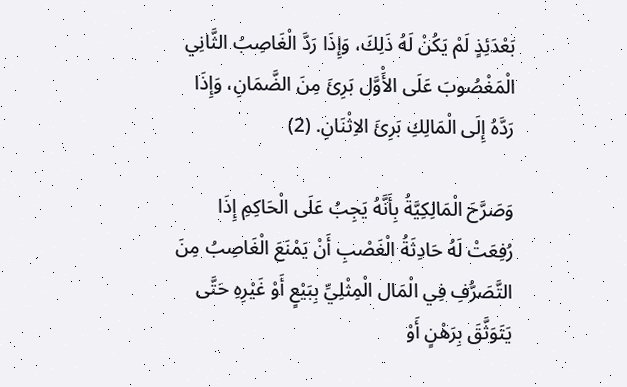بَعْدَئِذٍ لَمْ يَكُنْ لَهُ ذَلِكَ، وَإِذَا رَدَّ الْغَاصِبُ الثَّانِي الْمَغْصُوبَ عَلَى الأَْوَّل بَرِئَ مِنَ الضَّمَانِ، وَإِذَا رَدَّهُ إِلَى الْمَالِكِ بَرِئَ الاِثْنَانِ. (2)

وَصَرَّحَ الْمَالِكِيَّةُ بِأَنَّهُ يَجِبُ عَلَى الْحَاكِمِ إِذَا رُفِعَتْ لَهُ حَادِثَةُ الْغَصْبِ أَنْ يَمْنَعَ الْغَاصِبُ مِنَ التَّصَرُّفِ فِي الْمَال الْمِثْلِيِّ بِبَيْعٍ أَوْ غَيْرِهِ حَتَّى يَتَوَثَّقَ بِرَهْنٍ أَوْ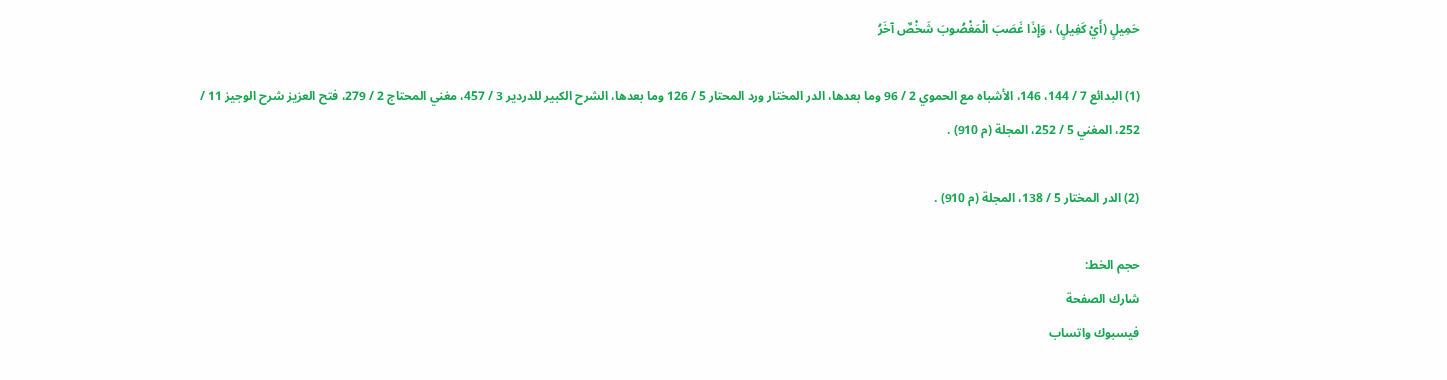حَمِيلٍ (أَيْ كَفِيلٍ) ، وَإِذَا غَصَبَ الْمَغْصُوبَ شَخْصٌ آخَرُ

(1) البدائع 7 / 144، 146، الأشباه مع الحموي 2 / 96 وما بعدها، الدر المختار ورد المحتار 5 / 126 وما بعدها، الشرح الكبير للدردير 3 / 457، مغني المحتاج 2 / 279، فتح العزيز شرح الوجيز 11 / 252، المغني 5 / 252، المجلة (م 910) .

(2) الدر المختار 5 / 138، المجلة (م 910) .

حجم الخط:
شارك الصفحة
فيسبوك واتساب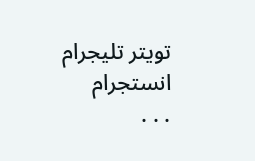تويتر تليجرام انستجرام
. . .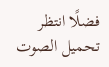فضلًا انتظر تحميل الصوت